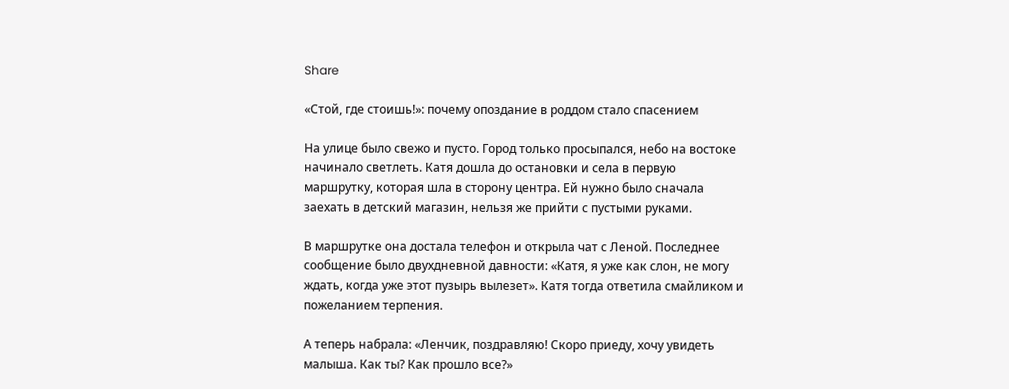Share

«Стой, где стоишь!»: почему опоздание в роддом стало спасением

На улице было свежо и пусто. Город только просыпался, небо на востоке начинало светлеть. Катя дошла до остановки и села в первую маршрутку, которая шла в сторону центра. Ей нужно было сначала заехать в детский магазин, нельзя же прийти с пустыми руками.

В маршрутке она достала телефон и открыла чат с Леной. Последнее сообщение было двухдневной давности: «Катя, я уже как слон, не могу ждать, когда уже этот пузырь вылезет». Катя тогда ответила смайликом и пожеланием терпения.

А теперь набрала: «Ленчик, поздравляю! Скоро приеду, хочу увидеть малыша. Как ты? Как прошло все?»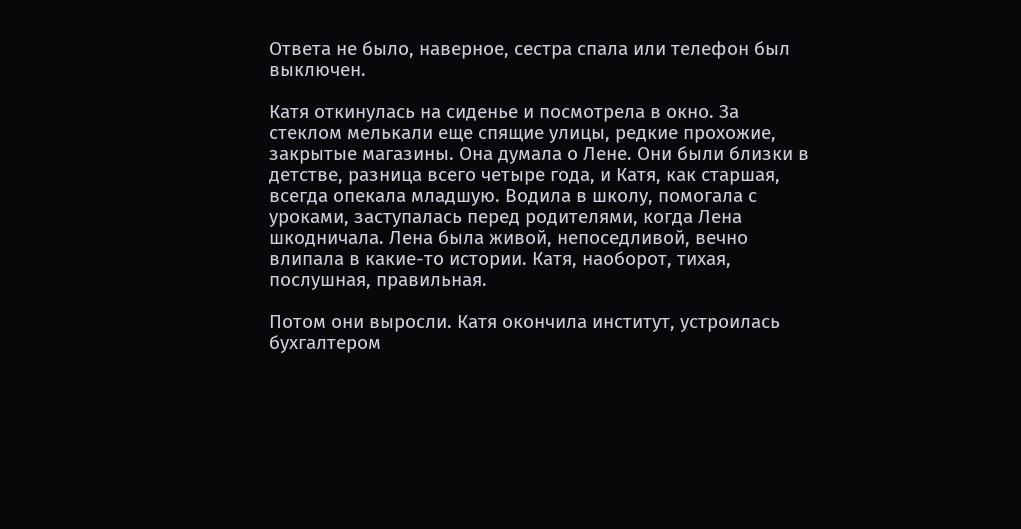Ответа не было, наверное, сестра спала или телефон был выключен.

Катя откинулась на сиденье и посмотрела в окно. За стеклом мелькали еще спящие улицы, редкие прохожие, закрытые магазины. Она думала о Лене. Они были близки в детстве, разница всего четыре года, и Катя, как старшая, всегда опекала младшую. Водила в школу, помогала с уроками, заступалась перед родителями, когда Лена шкодничала. Лена была живой, непоседливой, вечно влипала в какие-то истории. Катя, наоборот, тихая, послушная, правильная.

Потом они выросли. Катя окончила институт, устроилась бухгалтером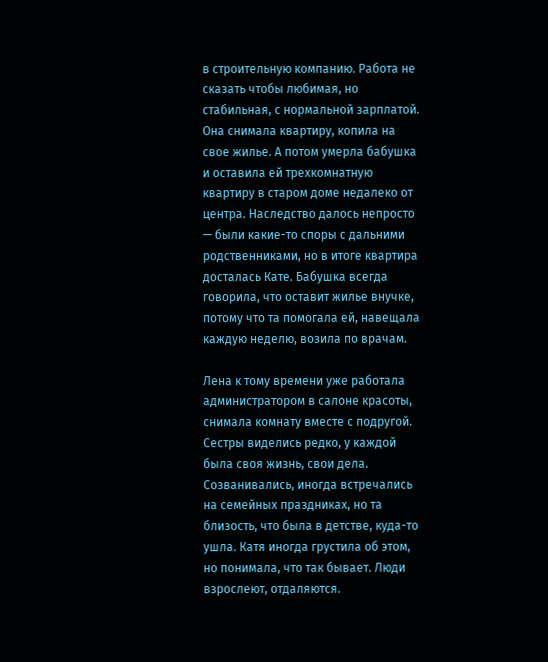в строительную компанию. Работа не сказать чтобы любимая, но стабильная, с нормальной зарплатой. Она снимала квартиру, копила на свое жилье. А потом умерла бабушка и оставила ей трехкомнатную квартиру в старом доме недалеко от центра. Наследство далось непросто — были какие-то споры с дальними родственниками, но в итоге квартира досталась Кате. Бабушка всегда говорила, что оставит жилье внучке, потому что та помогала ей, навещала каждую неделю, возила по врачам.

Лена к тому времени уже работала администратором в салоне красоты, снимала комнату вместе с подругой. Сестры виделись редко, у каждой была своя жизнь, свои дела. Созванивались, иногда встречались на семейных праздниках, но та близость, что была в детстве, куда-то ушла. Катя иногда грустила об этом, но понимала, что так бывает. Люди взрослеют, отдаляются.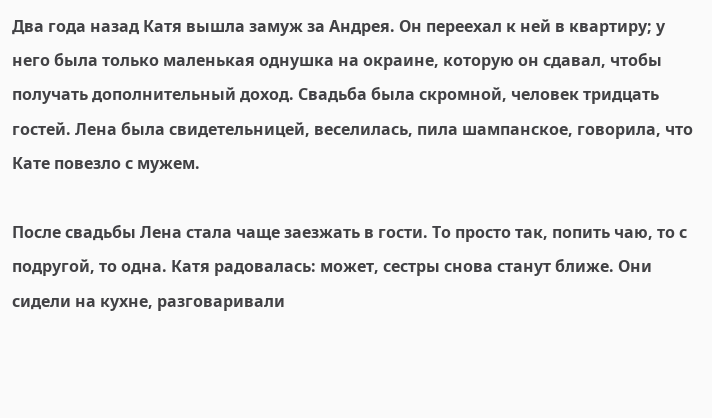Два года назад Катя вышла замуж за Андрея. Он переехал к ней в квартиру; у него была только маленькая однушка на окраине, которую он сдавал, чтобы получать дополнительный доход. Свадьба была скромной, человек тридцать гостей. Лена была свидетельницей, веселилась, пила шампанское, говорила, что Кате повезло с мужем.

После свадьбы Лена стала чаще заезжать в гости. То просто так, попить чаю, то с подругой, то одна. Катя радовалась: может, сестры снова станут ближе. Они сидели на кухне, разговаривали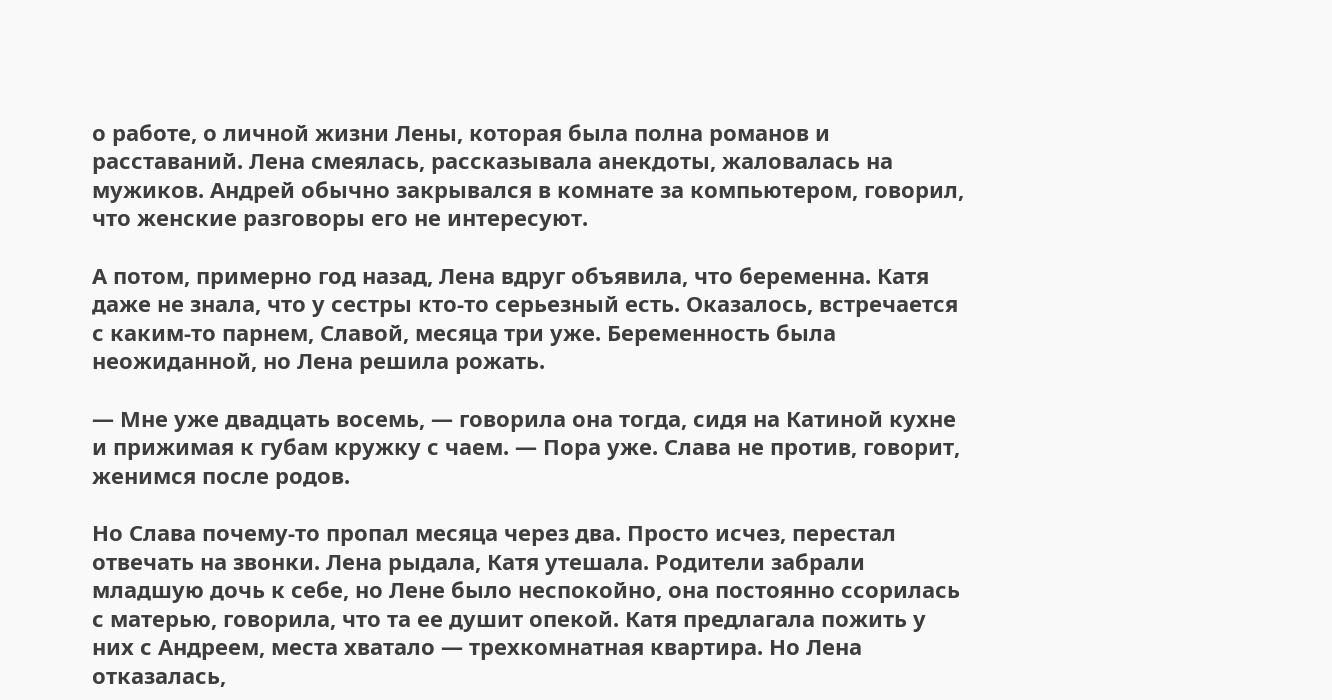о работе, о личной жизни Лены, которая была полна романов и расставаний. Лена смеялась, рассказывала анекдоты, жаловалась на мужиков. Андрей обычно закрывался в комнате за компьютером, говорил, что женские разговоры его не интересуют.

А потом, примерно год назад, Лена вдруг объявила, что беременна. Катя даже не знала, что у сестры кто-то серьезный есть. Оказалось, встречается с каким-то парнем, Славой, месяца три уже. Беременность была неожиданной, но Лена решила рожать.

— Мне уже двадцать восемь, — говорила она тогда, сидя на Катиной кухне и прижимая к губам кружку с чаем. — Пора уже. Слава не против, говорит, женимся после родов.

Но Слава почему-то пропал месяца через два. Просто исчез, перестал отвечать на звонки. Лена рыдала, Катя утешала. Родители забрали младшую дочь к себе, но Лене было неспокойно, она постоянно ссорилась с матерью, говорила, что та ее душит опекой. Катя предлагала пожить у них с Андреем, места хватало — трехкомнатная квартира. Но Лена отказалась,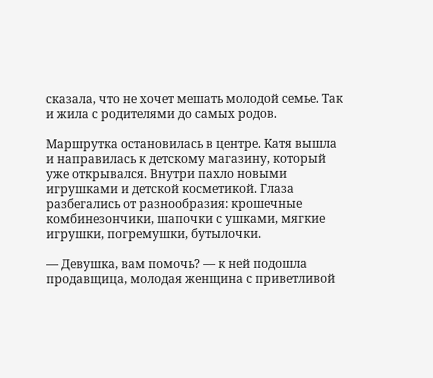сказала, что не хочет мешать молодой семье. Так и жила с родителями до самых родов.

Маршрутка остановилась в центре. Катя вышла и направилась к детскому магазину, который уже открывался. Внутри пахло новыми игрушками и детской косметикой. Глаза разбегались от разнообразия: крошечные комбинезончики, шапочки с ушками, мягкие игрушки, погремушки, бутылочки.

— Девушка, вам помочь? — к ней подошла продавщица, молодая женщина с приветливой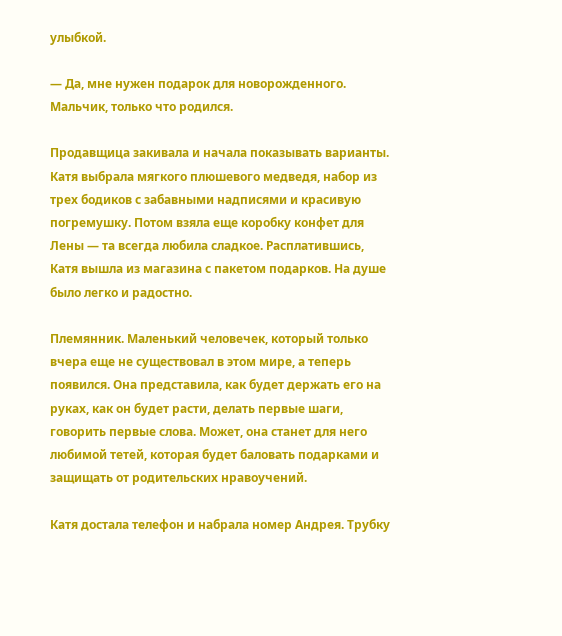улыбкой.

— Да, мне нужен подарок для новорожденного. Мальчик, только что родился.

Продавщица закивала и начала показывать варианты. Катя выбрала мягкого плюшевого медведя, набор из трех бодиков с забавными надписями и красивую погремушку. Потом взяла еще коробку конфет для Лены — та всегда любила сладкое. Расплатившись, Катя вышла из магазина с пакетом подарков. На душе было легко и радостно.

Племянник. Маленький человечек, который только вчера еще не существовал в этом мире, а теперь появился. Она представила, как будет держать его на руках, как он будет расти, делать первые шаги, говорить первые слова. Может, она станет для него любимой тетей, которая будет баловать подарками и защищать от родительских нравоучений.

Катя достала телефон и набрала номер Андрея. Трубку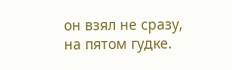он взял не сразу, на пятом гудке.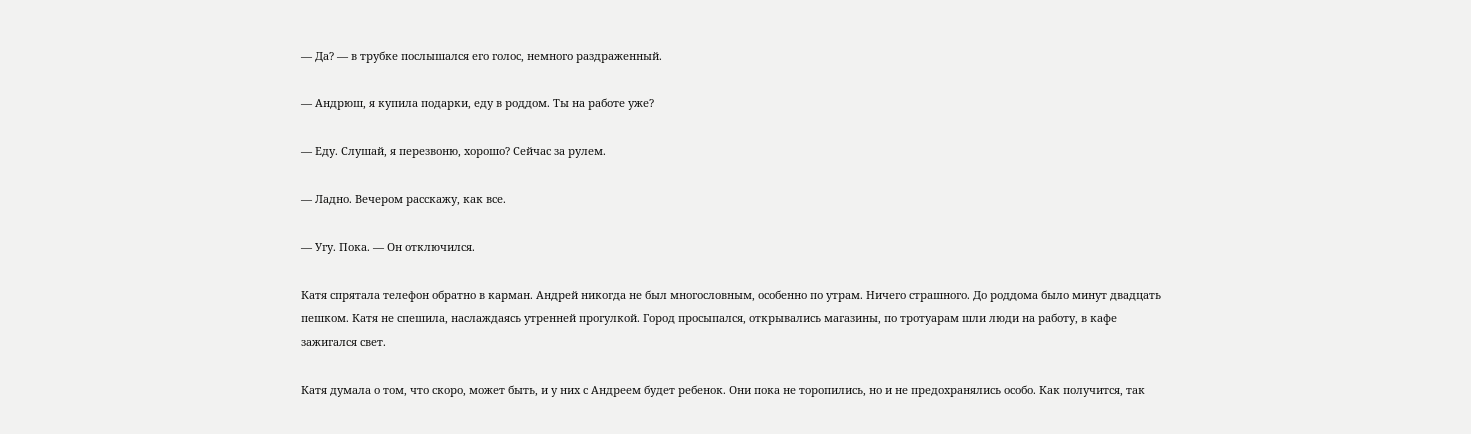— Да? — в трубке послышался его голос, немного раздраженный.

— Андрюш, я купила подарки, еду в роддом. Ты на работе уже?

— Еду. Слушай, я перезвоню, хорошо? Сейчас за рулем.

— Ладно. Вечером расскажу, как все.

— Угу. Пока. — Он отключился.

Катя спрятала телефон обратно в карман. Андрей никогда не был многословным, особенно по утрам. Ничего страшного. До роддома было минут двадцать пешком. Катя не спешила, наслаждаясь утренней прогулкой. Город просыпался, открывались магазины, по тротуарам шли люди на работу, в кафе зажигался свет.

Катя думала о том, что скоро, может быть, и у них с Андреем будет ребенок. Они пока не торопились, но и не предохранялись особо. Как получится, так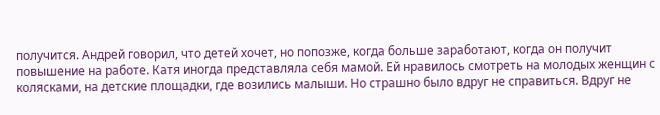получится. Андрей говорил, что детей хочет, но попозже, когда больше заработают, когда он получит повышение на работе. Катя иногда представляла себя мамой. Ей нравилось смотреть на молодых женщин с колясками, на детские площадки, где возились малыши. Но страшно было вдруг не справиться. Вдруг не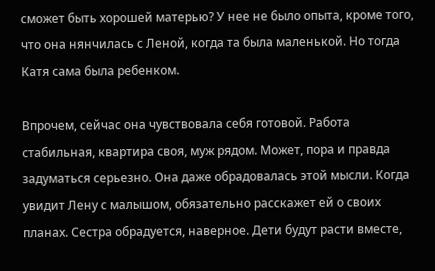сможет быть хорошей матерью? У нее не было опыта, кроме того, что она нянчилась с Леной, когда та была маленькой. Но тогда Катя сама была ребенком.

Впрочем, сейчас она чувствовала себя готовой. Работа стабильная, квартира своя, муж рядом. Может, пора и правда задуматься серьезно. Она даже обрадовалась этой мысли. Когда увидит Лену с малышом, обязательно расскажет ей о своих планах. Сестра обрадуется, наверное. Дети будут расти вместе,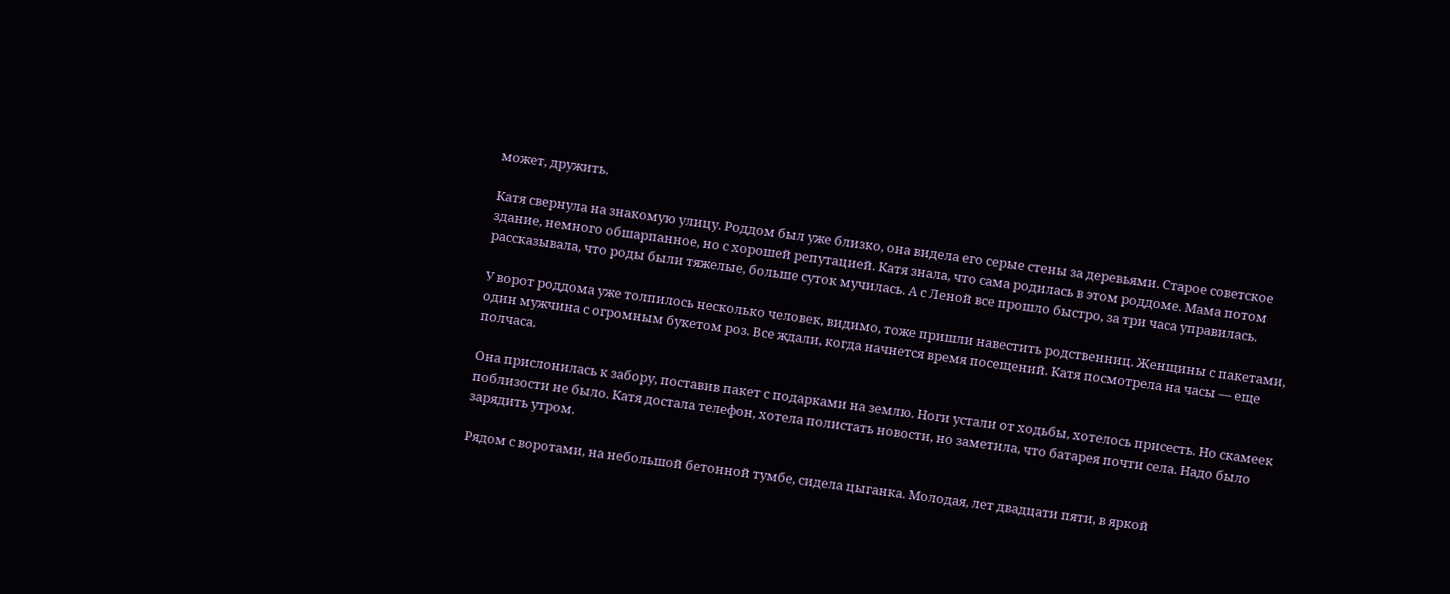может, дружить.

Катя свернула на знакомую улицу. Роддом был уже близко, она видела его серые стены за деревьями. Старое советское здание, немного обшарпанное, но с хорошей репутацией. Катя знала, что сама родилась в этом роддоме. Мама потом рассказывала, что роды были тяжелые, больше суток мучилась. А с Леной все прошло быстро, за три часа управилась.

У ворот роддома уже толпилось несколько человек, видимо, тоже пришли навестить родственниц. Женщины с пакетами, один мужчина с огромным букетом роз. Все ждали, когда начнется время посещений. Катя посмотрела на часы — еще полчаса.

Она прислонилась к забору, поставив пакет с подарками на землю. Ноги устали от ходьбы, хотелось присесть. Но скамеек поблизости не было. Катя достала телефон, хотела полистать новости, но заметила, что батарея почти села. Надо было зарядить утром.

Рядом с воротами, на небольшой бетонной тумбе, сидела цыганка. Молодая, лет двадцати пяти, в яркой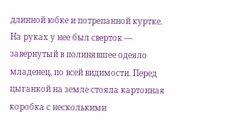длинной юбке и потрепанной куртке. На руках у нее был сверток — завернутый в полинявшее одеяло младенец, по всей видимости. Перед цыганкой на земле стояла картонная коробка с несколькими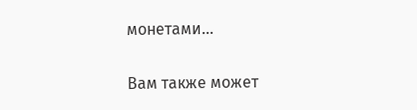монетами…

Вам также может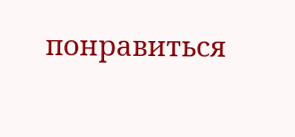понравиться